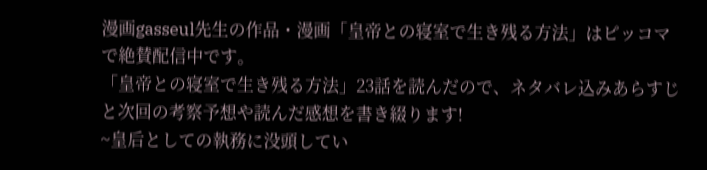漫画gasseul先生の作品・漫画「皇帝との寝室で生き残る方法」はピッコマで絶賛配信中です。
「皇帝との寝室で生き残る方法」23話を読んだので、ネタバレ込みあらすじと次回の考察予想や読んだ感想を書き綴ります!
~皇后としての執務に没頭してい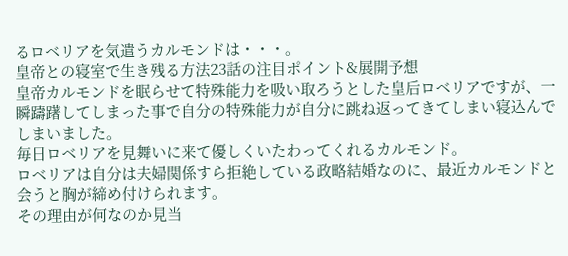るロベリアを気遣うカルモンドは・・・。
皇帝との寝室で生き残る方法23話の注目ポイント&展開予想
皇帝カルモンドを眠らせて特殊能力を吸い取ろうとした皇后ロベリアですが、一瞬躊躇してしまった事で自分の特殊能力が自分に跳ね返ってきてしまい寝込んでしまいました。
毎日ロベリアを見舞いに来て優しくいたわってくれるカルモンド。
ロベリアは自分は夫婦関係すら拒絶している政略結婚なのに、最近カルモンドと会うと胸が締め付けられます。
その理由が何なのか見当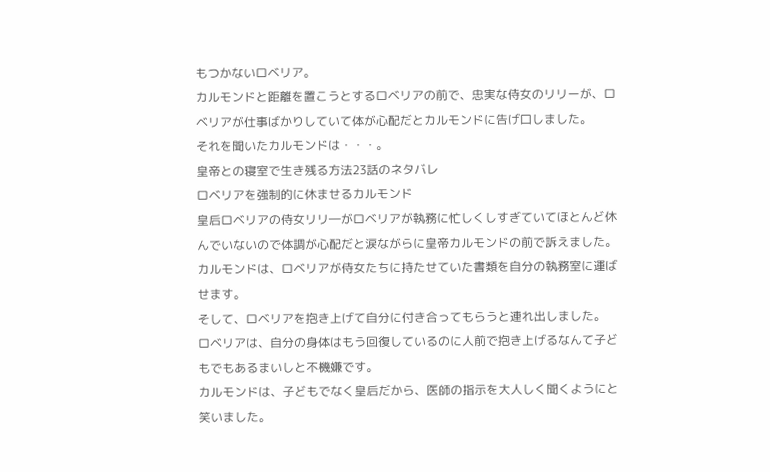もつかないロベリア。
カルモンドと距離を置こうとするロベリアの前で、忠実な侍女のリリーが、ロベリアが仕事ばかりしていて体が心配だとカルモンドに告げ口しました。
それを聞いたカルモンドは・・・。
皇帝との寝室で生き残る方法23話のネタバレ
ロベリアを強制的に休ませるカルモンド
皇后ロベリアの侍女リリ―がロベリアが執務に忙しくしすぎていてほとんど休んでいないので体調が心配だと涙ながらに皇帝カルモンドの前で訴えました。
カルモンドは、ロベリアが侍女たちに持たせていた書類を自分の執務室に運ばせます。
そして、ロベリアを抱き上げて自分に付き合ってもらうと連れ出しました。
ロベリアは、自分の身体はもう回復しているのに人前で抱き上げるなんて子どもでもあるまいしと不機嫌です。
カルモンドは、子どもでなく皇后だから、医師の指示を大人しく聞くようにと笑いました。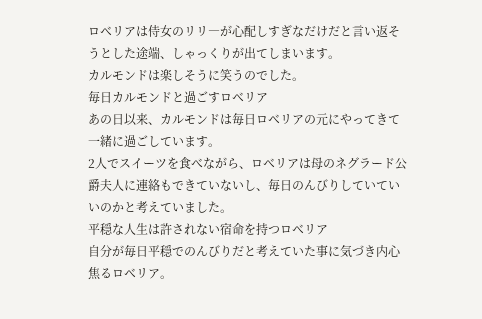ロベリアは侍女のリリ―が心配しすぎなだけだと言い返そうとした途端、しゃっくりが出てしまいます。
カルモンドは楽しそうに笑うのでした。
毎日カルモンドと過ごすロベリア
あの日以来、カルモンドは毎日ロベリアの元にやってきて一緒に過ごしています。
2人でスイーツを食べながら、ロベリアは母のネグラード公爵夫人に連絡もできていないし、毎日のんびりしていていいのかと考えていました。
平穏な人生は許されない宿命を持つロベリア
自分が毎日平穏でのんびりだと考えていた事に気づき内心焦るロベリア。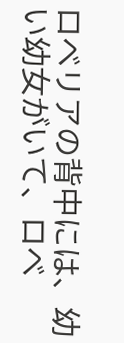ロベリアの背中には、幼い幼女がいて、ロベ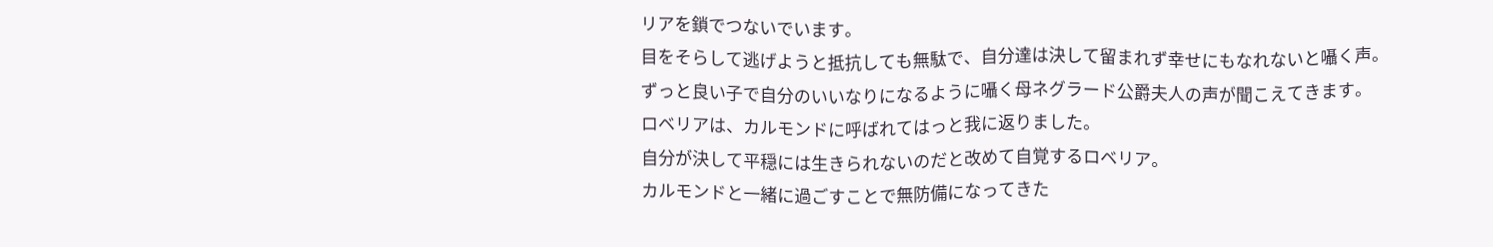リアを鎖でつないでいます。
目をそらして逃げようと抵抗しても無駄で、自分達は決して留まれず幸せにもなれないと囁く声。
ずっと良い子で自分のいいなりになるように囁く母ネグラード公爵夫人の声が聞こえてきます。
ロベリアは、カルモンドに呼ばれてはっと我に返りました。
自分が決して平穏には生きられないのだと改めて自覚するロベリア。
カルモンドと一緒に過ごすことで無防備になってきた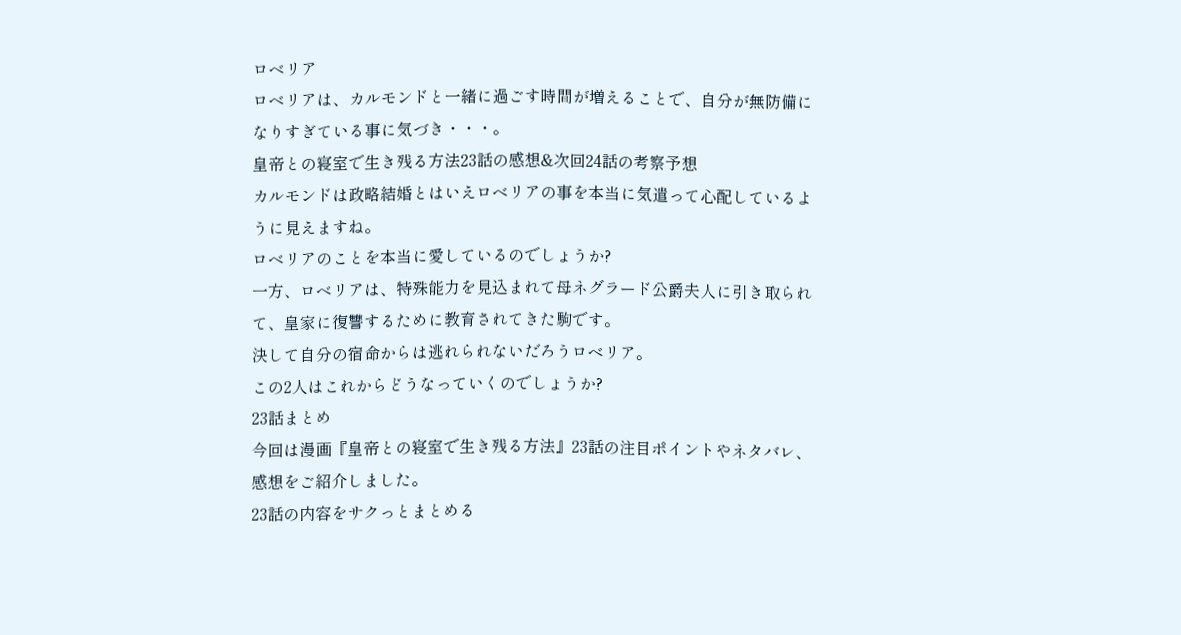ロベリア
ロベリアは、カルモンドと一緒に過ごす時間が増えることで、自分が無防備になりすぎている事に気づき・・・。
皇帝との寝室で生き残る方法23話の感想&次回24話の考察予想
カルモンドは政略結婚とはいえロベリアの事を本当に気遣って心配しているように見えますね。
ロベリアのことを本当に愛しているのでしょうか?
一方、ロベリアは、特殊能力を見込まれて母ネグラード公爵夫人に引き取られて、皇家に復讐するために教育されてきた駒です。
決して自分の宿命からは逃れられないだろうロベリア。
この2人はこれからどうなっていくのでしょうか?
23話まとめ
今回は漫画『皇帝との寝室で生き残る方法』23話の注目ポイントやネタバレ、感想をご紹介しました。
23話の内容をサクっとまとめる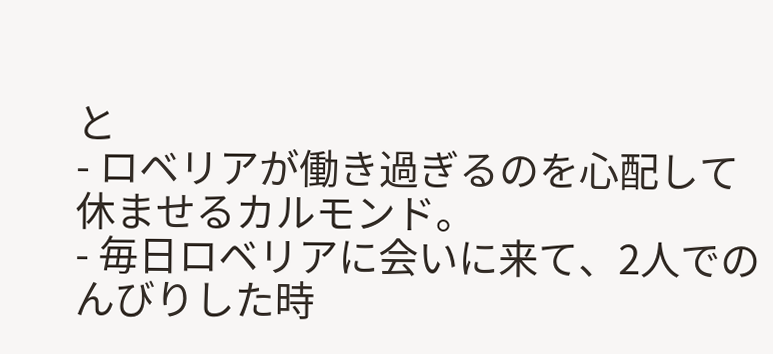と
- ロベリアが働き過ぎるのを心配して休ませるカルモンド。
- 毎日ロベリアに会いに来て、2人でのんびりした時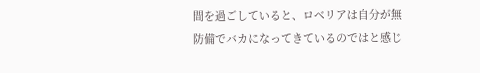間を過ごしていると、ロベリアは自分が無防備でバカになってきているのではと感じ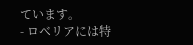ています。
- ロベリアには特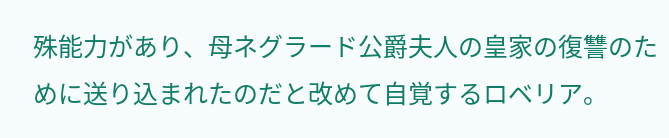殊能力があり、母ネグラード公爵夫人の皇家の復讐のために送り込まれたのだと改めて自覚するロベリア。